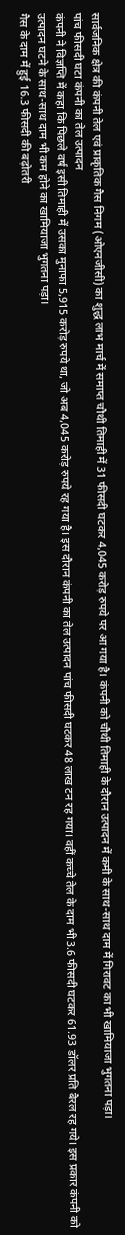सार्वजनिक क्षेत्र की कंपनी तेल एवं प्राकृतिक गैस निगम (ओएनजीसी) का शुद्ध लाभ मार्च में समाप्त चौथी तिमाही में 31 फीसदी घटकर 4,045 करोड़ रुपये पर आ गया है। कंपनी को चौथी तिमाही के दौरान उत्पादन में कमी के साथ-साथ दाम में गिरावट का भी खामियाजा भुगतना पड़ा।
पांच फीसदी घटा कंपनी का तेल उत्पादन
कंपनी ने विज्ञप्ति में कहा कि पिछले वर्ष इसी तिमाही में उसका मुनाफा 5,915 करोड़ रुपये था, जो अब 4,045 करोड़ रुपये रह गया है। इस दौरान कंपनी का तेल उत्पादन पांच फीसदी घटकर 48 लाख टन रह गया। वहीं कच्चे तेल के दाम भी 3.6 फीसदी घटकर 61.93 डॉलर प्रति बैरल रह गये। इस प्रकार कंपनी को उत्पादन घटने के साथ-साथ दाम भी कम होने का खामियाजा भुगतना पड़ा।
गैस के दाम में हुई 16.3 फीसदी की बढ़ोतरी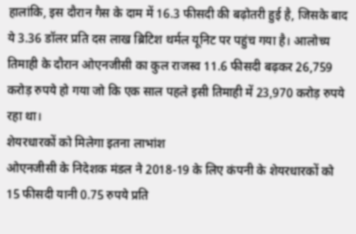हालांकि, इस दौरान गैस के दाम में 16.3 फीसदी की बढ़ोतरी हुई है, जिसके बाद ये 3.36 डॉलर प्रति दस लाख ब्रिटिश थर्मल यूनिट पर पहुंच गया है। आलोच्य तिमाही के दौरान ओएनजीसी का कुल राजस्व 11.6 फीसदी बढ़कर 26,759 करोड़ रुपये हो गया जो कि एक साल पहले इसी तिमाही में 23,970 करोड़ रुपये रहा था।
शेयरधारकों को मिलेगा इतना लाभांश
ओएनजीसी के निदेशक मंडल ने 2018-19 के लिए कंपनी के शेयरधारकों को 15 फीसदी यानी 0.75 रुपये प्रति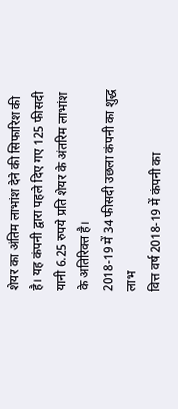शेयर का अंतिम लाभांश देने की सिफारिश की है। यह कंपनी द्वारा पहले दिए गए 125 फीसदी यानी 6.25 रुपये प्रति शेयर के अंतरिम लाभांश के अतिरिक्त है।
2018-19 में 34 फीसदी उछला कंपनी का शुद्ध लाभ
वित्त वर्ष 2018-19 में कंपनी का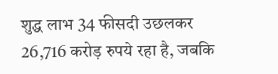शुद्ध लाभ 34 फीसदी उछलकर 26,716 करोड़ रुपये रहा है, जबकि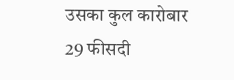उसका कुल कारोबार 29 फीसदी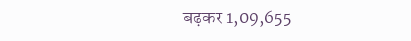बढ़कर 1,09,655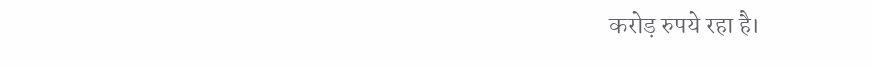करोड़ रुपये रहा है।